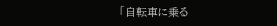「自転車に乗る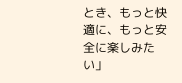とき、もっと快適に、もっと安全に楽しみたい」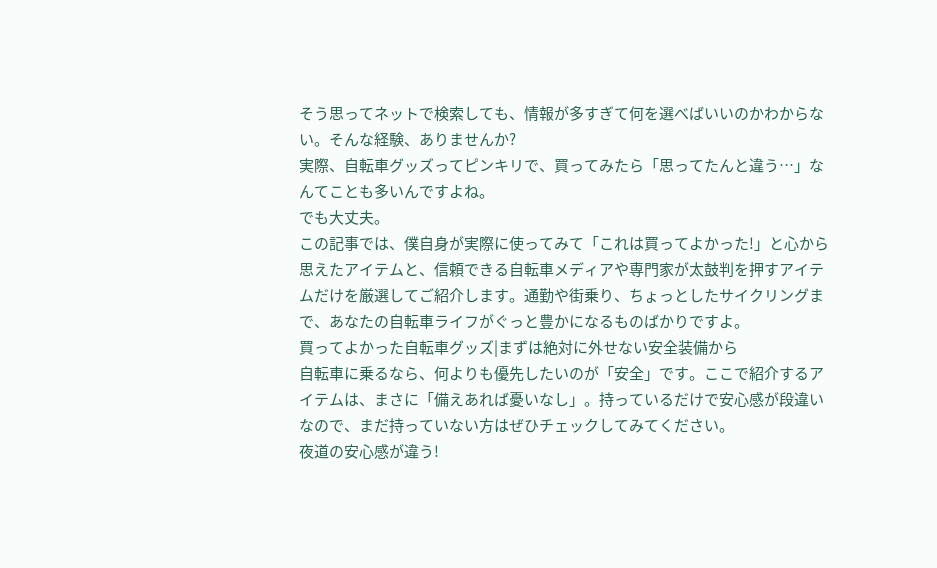そう思ってネットで検索しても、情報が多すぎて何を選べばいいのかわからない。そんな経験、ありませんか?
実際、自転車グッズってピンキリで、買ってみたら「思ってたんと違う…」なんてことも多いんですよね。
でも大丈夫。
この記事では、僕自身が実際に使ってみて「これは買ってよかった!」と心から思えたアイテムと、信頼できる自転車メディアや専門家が太鼓判を押すアイテムだけを厳選してご紹介します。通勤や街乗り、ちょっとしたサイクリングまで、あなたの自転車ライフがぐっと豊かになるものばかりですよ。
買ってよかった自転車グッズ|まずは絶対に外せない安全装備から
自転車に乗るなら、何よりも優先したいのが「安全」です。ここで紹介するアイテムは、まさに「備えあれば憂いなし」。持っているだけで安心感が段違いなので、まだ持っていない方はぜひチェックしてみてください。
夜道の安心感が違う!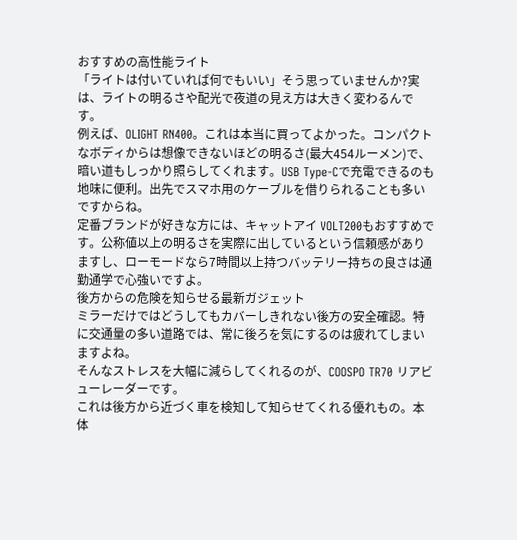おすすめの高性能ライト
「ライトは付いていれば何でもいい」そう思っていませんか?実は、ライトの明るさや配光で夜道の見え方は大きく変わるんです。
例えば、OLIGHT RN400。これは本当に買ってよかった。コンパクトなボディからは想像できないほどの明るさ(最大454ルーメン)で、暗い道もしっかり照らしてくれます。USB Type-Cで充電できるのも地味に便利。出先でスマホ用のケーブルを借りられることも多いですからね。
定番ブランドが好きな方には、キャットアイ VOLT200もおすすめです。公称値以上の明るさを実際に出しているという信頼感がありますし、ローモードなら7時間以上持つバッテリー持ちの良さは通勤通学で心強いですよ。
後方からの危険を知らせる最新ガジェット
ミラーだけではどうしてもカバーしきれない後方の安全確認。特に交通量の多い道路では、常に後ろを気にするのは疲れてしまいますよね。
そんなストレスを大幅に減らしてくれるのが、COOSPO TR70 リアビューレーダーです。
これは後方から近づく車を検知して知らせてくれる優れもの。本体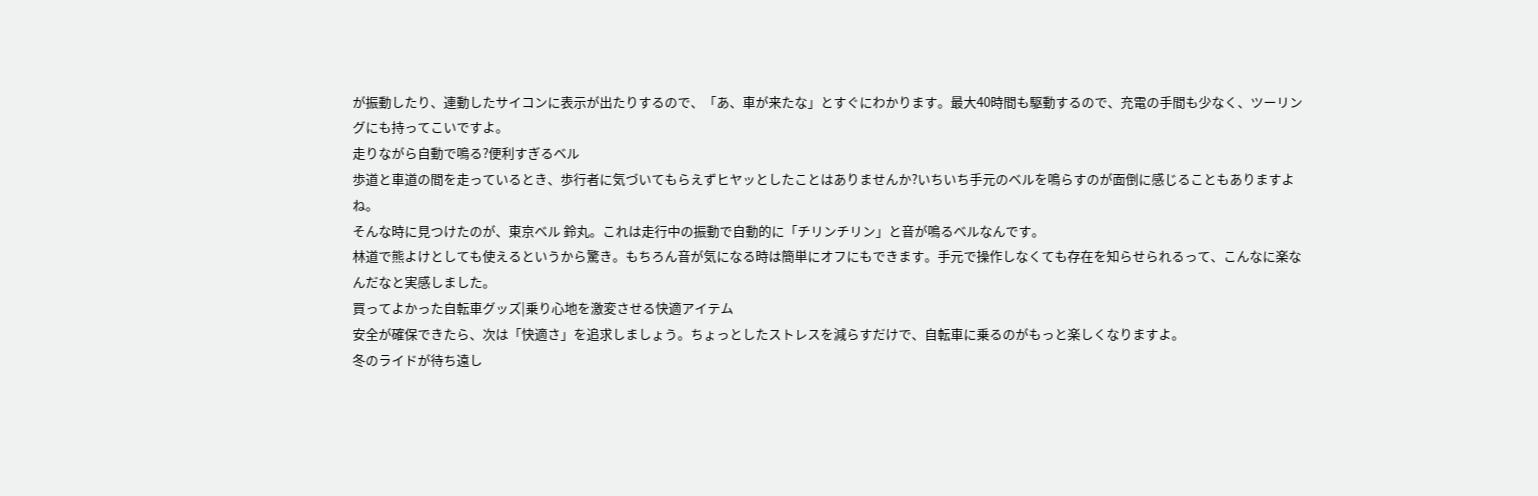が振動したり、連動したサイコンに表示が出たりするので、「あ、車が来たな」とすぐにわかります。最大40時間も駆動するので、充電の手間も少なく、ツーリングにも持ってこいですよ。
走りながら自動で鳴る?便利すぎるベル
歩道と車道の間を走っているとき、歩行者に気づいてもらえずヒヤッとしたことはありませんか?いちいち手元のベルを鳴らすのが面倒に感じることもありますよね。
そんな時に見つけたのが、東京ベル 鈴丸。これは走行中の振動で自動的に「チリンチリン」と音が鳴るベルなんです。
林道で熊よけとしても使えるというから驚き。もちろん音が気になる時は簡単にオフにもできます。手元で操作しなくても存在を知らせられるって、こんなに楽なんだなと実感しました。
買ってよかった自転車グッズ|乗り心地を激変させる快適アイテム
安全が確保できたら、次は「快適さ」を追求しましょう。ちょっとしたストレスを減らすだけで、自転車に乗るのがもっと楽しくなりますよ。
冬のライドが待ち遠し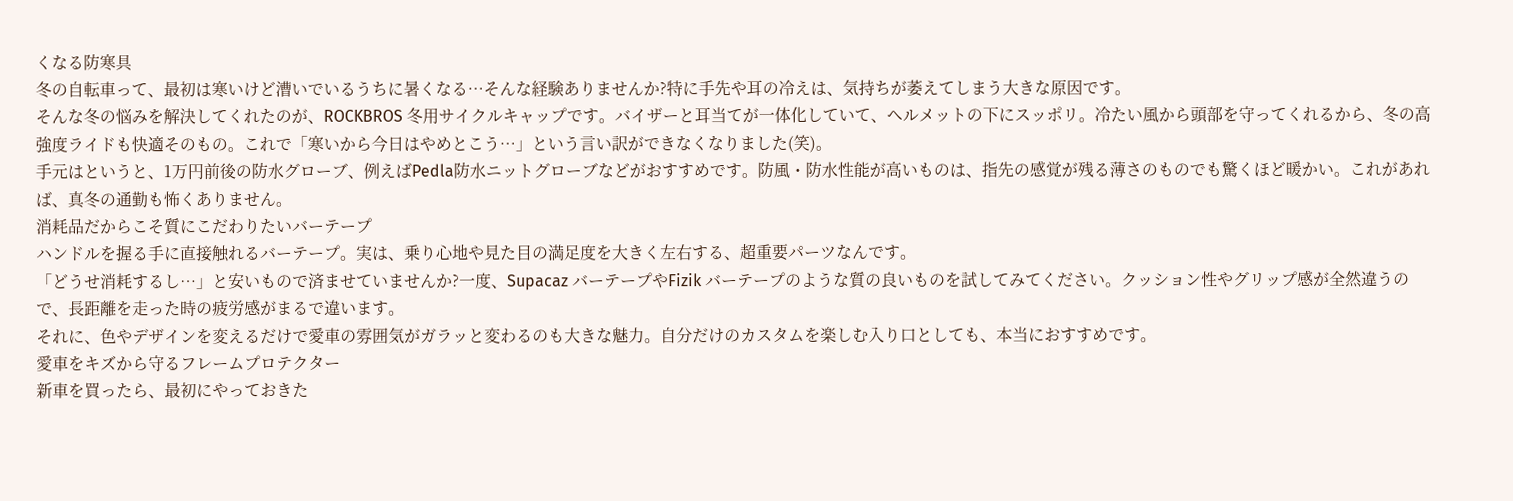くなる防寒具
冬の自転車って、最初は寒いけど漕いでいるうちに暑くなる…そんな経験ありませんか?特に手先や耳の冷えは、気持ちが萎えてしまう大きな原因です。
そんな冬の悩みを解決してくれたのが、ROCKBROS 冬用サイクルキャップです。バイザーと耳当てが一体化していて、ヘルメットの下にスッポリ。冷たい風から頭部を守ってくれるから、冬の高強度ライドも快適そのもの。これで「寒いから今日はやめとこう…」という言い訳ができなくなりました(笑)。
手元はというと、1万円前後の防水グローブ、例えばPedla防水ニットグローブなどがおすすめです。防風・防水性能が高いものは、指先の感覚が残る薄さのものでも驚くほど暖かい。これがあれば、真冬の通勤も怖くありません。
消耗品だからこそ質にこだわりたいバーテープ
ハンドルを握る手に直接触れるバーテープ。実は、乗り心地や見た目の満足度を大きく左右する、超重要パーツなんです。
「どうせ消耗するし…」と安いもので済ませていませんか?一度、Supacaz バーテープやFizik バーテープのような質の良いものを試してみてください。クッション性やグリップ感が全然違うので、長距離を走った時の疲労感がまるで違います。
それに、色やデザインを変えるだけで愛車の雰囲気がガラッと変わるのも大きな魅力。自分だけのカスタムを楽しむ入り口としても、本当におすすめです。
愛車をキズから守るフレームプロテクター
新車を買ったら、最初にやっておきた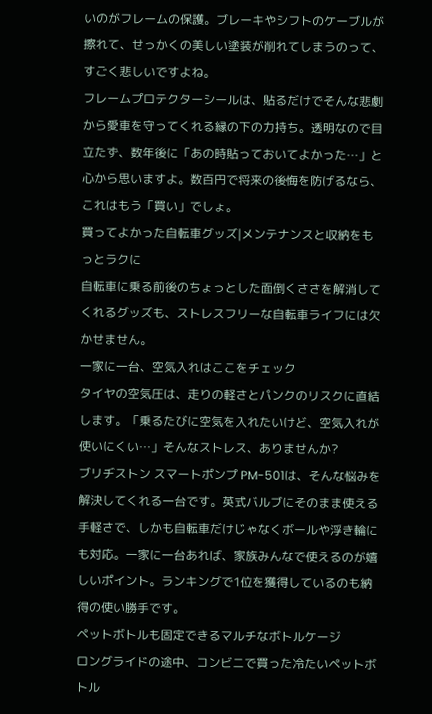いのがフレームの保護。ブレーキやシフトのケーブルが擦れて、せっかくの美しい塗装が削れてしまうのって、すごく悲しいですよね。
フレームプロテクターシールは、貼るだけでそんな悲劇から愛車を守ってくれる縁の下の力持ち。透明なので目立たず、数年後に「あの時貼っておいてよかった…」と心から思いますよ。数百円で将来の後悔を防げるなら、これはもう「買い」でしょ。
買ってよかった自転車グッズ|メンテナンスと収納をもっとラクに
自転車に乗る前後のちょっとした面倒くささを解消してくれるグッズも、ストレスフリーな自転車ライフには欠かせません。
一家に一台、空気入れはここをチェック
タイヤの空気圧は、走りの軽さとパンクのリスクに直結します。「乗るたびに空気を入れたいけど、空気入れが使いにくい…」そんなストレス、ありませんか?
ブリヂストン スマートポンプ PM-501は、そんな悩みを解決してくれる一台です。英式バルブにそのまま使える手軽さで、しかも自転車だけじゃなくボールや浮き輪にも対応。一家に一台あれば、家族みんなで使えるのが嬉しいポイント。ランキングで1位を獲得しているのも納得の使い勝手です。
ペットボトルも固定できるマルチなボトルケージ
ロングライドの途中、コンビニで買った冷たいペットボトル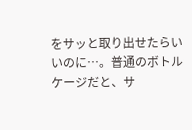をサッと取り出せたらいいのに…。普通のボトルケージだと、サ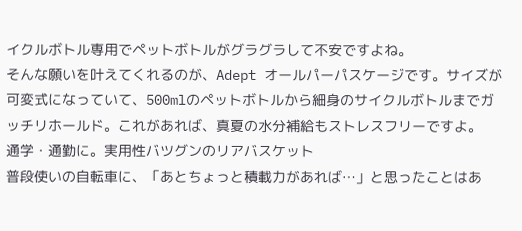イクルボトル専用でペットボトルがグラグラして不安ですよね。
そんな願いを叶えてくれるのが、Adept オールパーパスケージです。サイズが可変式になっていて、500mlのペットボトルから細身のサイクルボトルまでガッチリホールド。これがあれば、真夏の水分補給もストレスフリーですよ。
通学・通勤に。実用性バツグンのリアバスケット
普段使いの自転車に、「あとちょっと積載力があれば…」と思ったことはあ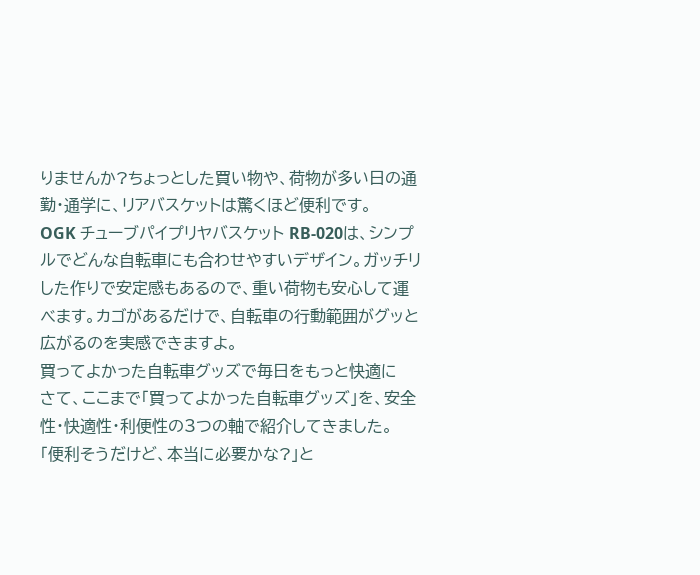りませんか?ちょっとした買い物や、荷物が多い日の通勤・通学に、リアバスケットは驚くほど便利です。
OGK チューブパイプリヤバスケット RB-020は、シンプルでどんな自転車にも合わせやすいデザイン。ガッチリした作りで安定感もあるので、重い荷物も安心して運べます。カゴがあるだけで、自転車の行動範囲がグッと広がるのを実感できますよ。
買ってよかった自転車グッズで毎日をもっと快適に
さて、ここまで「買ってよかった自転車グッズ」を、安全性・快適性・利便性の3つの軸で紹介してきました。
「便利そうだけど、本当に必要かな?」と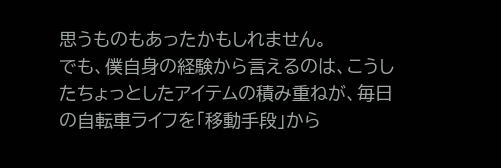思うものもあったかもしれません。
でも、僕自身の経験から言えるのは、こうしたちょっとしたアイテムの積み重ねが、毎日の自転車ライフを「移動手段」から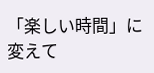「楽しい時間」に変えて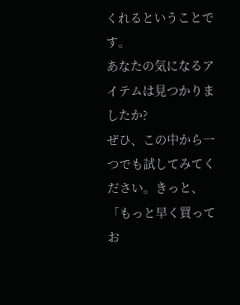くれるということです。
あなたの気になるアイテムは見つかりましたか?
ぜひ、この中から一つでも試してみてください。きっと、「もっと早く買ってお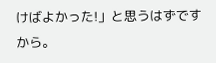けばよかった!」と思うはずですから。